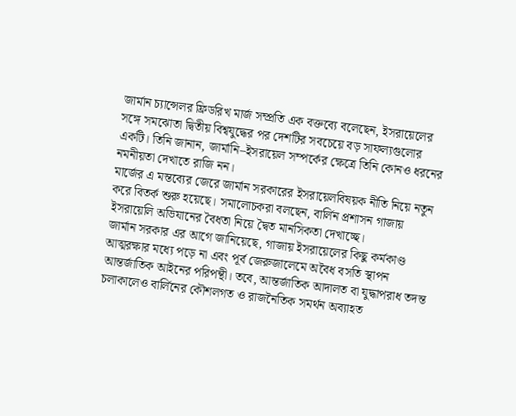জার্মান চ্যান্সেলর ফ্রিডরিখ মার্জ সম্প্রতি এক বক্তব্যে বলেছেন, ইসরায়েলের সঙ্গে সমঝোতা দ্বিতীয় বিশ্বযুদ্ধের পর দেশটির সবচেয়ে বড় সাফল্যগুলোর একটি। তিনি জানান, জার্মানি–ইসরায়েল সম্পর্কের ক্ষেত্রে তিনি কোনও ধরনের নমনীয়তা দেখাতে রাজি নন।
মার্জের এ মন্তব্যের জেরে জার্মান সরকারের ইসরায়েলবিষয়ক নীতি নিয়ে নতুন করে বিতর্ক শুরু হয়েছে। সমালোচকরা বলছেন, বার্লিন প্রশাসন গাজায় ইসরায়েলি অভিযানের বৈধতা নিয়ে দ্বৈত মানসিকতা দেখাচ্ছে।
জার্মান সরকার এর আগে জানিয়েছে, গাজায় ইসরায়েলের কিছু কর্মকাণ্ড আত্মরক্ষার মধ্যে পড়ে না এবং পূর্ব জেরুজালেমে অবৈধ বসতি স্থাপন আন্তর্জাতিক আইনের পরিপন্থী। তবে, আন্তর্জাতিক আদালত বা যুদ্ধাপরাধ তদন্ত চলাকালেও বার্লিনের কৌশলগত ও রাজনৈতিক সমর্থন অব্যাহত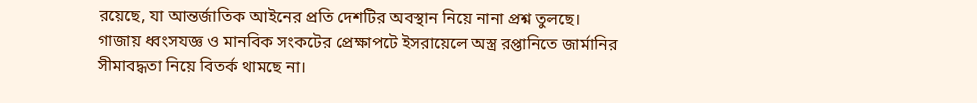রয়েছে, যা আন্তর্জাতিক আইনের প্রতি দেশটির অবস্থান নিয়ে নানা প্রশ্ন তুলছে।
গাজায় ধ্বংসযজ্ঞ ও মানবিক সংকটের প্রেক্ষাপটে ইসরায়েলে অস্ত্র রপ্তানিতে জার্মানির সীমাবদ্ধতা নিয়ে বিতর্ক থামছে না।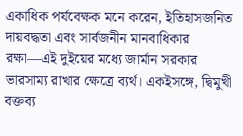একাধিক পর্যবেক্ষক মনে করেন, ইতিহাসজনিত দায়বদ্ধতা এবং সার্বজনীন মানবাধিকার রক্ষা—এই দুইয়ের মধ্যে জার্মান সরকার ভারসাম্য রাখার ক্ষেত্রে ব্যর্থ। একইসঙ্গে, দ্বিমুখী বক্তব্য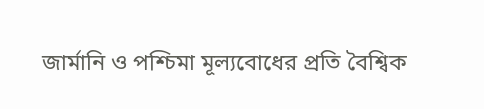জার্মানি ও পশ্চিমা মূল্যবোধের প্রতি বৈশ্বিক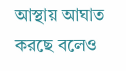আস্থায় আঘাত করছে বলেও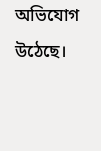অভিযোগ উঠেছে।